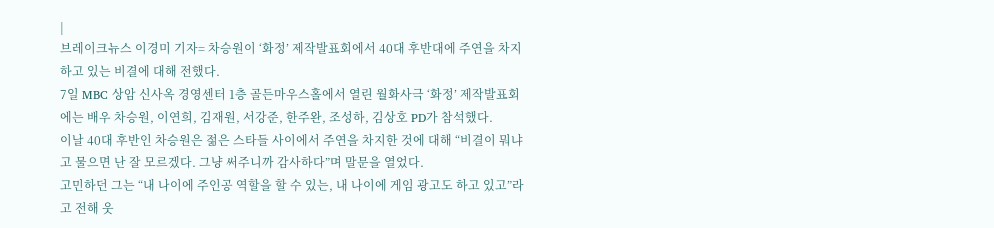|
브레이크뉴스 이경미 기자= 차승원이 ‘화정’ 제작발표회에서 40대 후반대에 주연을 차지하고 있는 비결에 대해 전했다.
7일 MBC 상암 신사옥 경영센터 1층 골든마우스홀에서 열린 월화사극 ‘화정’ 제작발표회에는 배우 차승원, 이연희, 김재원, 서강준, 한주완, 조성하, 김상호 PD가 참석했다.
이날 40대 후반인 차승원은 젊은 스타들 사이에서 주연을 차지한 것에 대해 “비결이 뭐냐고 물으면 난 잘 모르겠다. 그냥 써주니까 감사하다”며 말문을 열었다.
고민하던 그는 “내 나이에 주인공 역할을 할 수 있는, 내 나이에 게임 광고도 하고 있고”라고 전해 웃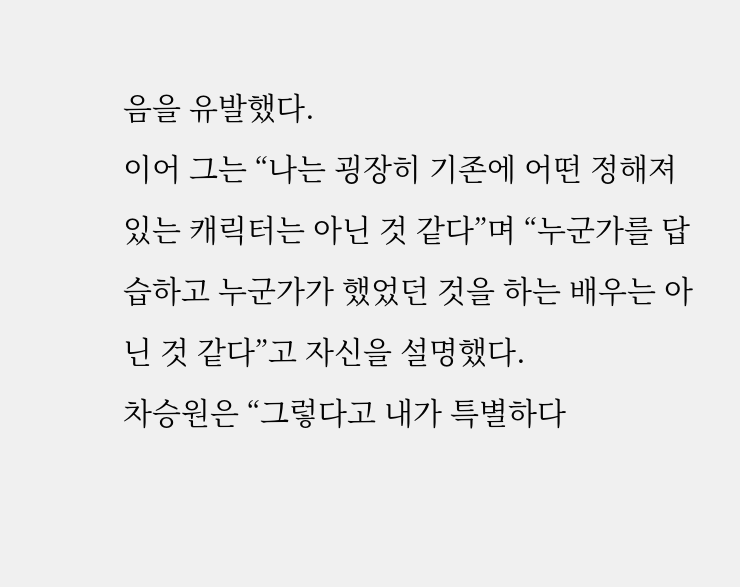음을 유발했다.
이어 그는 “나는 굉장히 기존에 어떤 정해져 있는 캐릭터는 아닌 것 같다”며 “누군가를 답습하고 누군가가 했었던 것을 하는 배우는 아닌 것 같다”고 자신을 설명했다.
차승원은 “그렇다고 내가 특별하다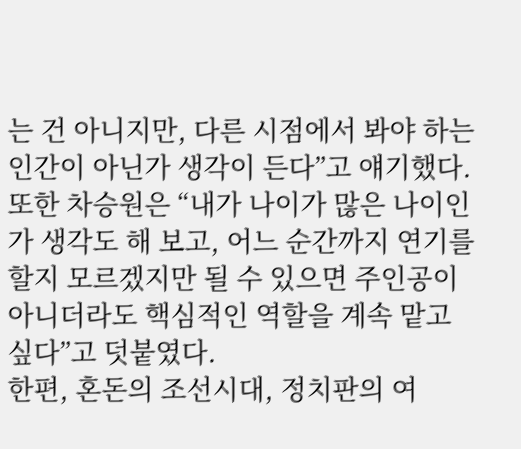는 건 아니지만, 다른 시점에서 봐야 하는 인간이 아닌가 생각이 든다”고 얘기했다.
또한 차승원은 “내가 나이가 많은 나이인가 생각도 해 보고, 어느 순간까지 연기를 할지 모르겠지만 될 수 있으면 주인공이 아니더라도 핵심적인 역할을 계속 맡고 싶다”고 덧붙였다.
한편, 혼돈의 조선시대, 정치판의 여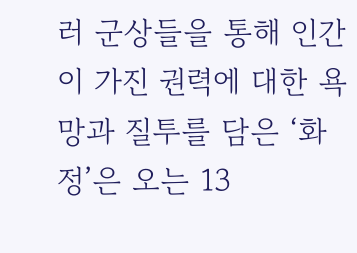러 군상들을 통해 인간이 가진 권력에 대한 욕망과 질투를 담은 ‘화정’은 오는 13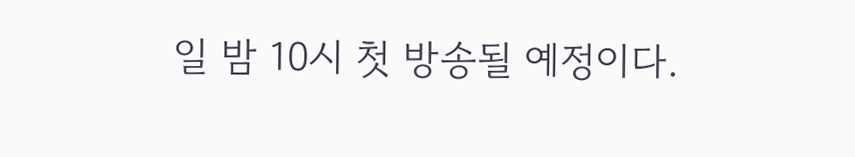일 밤 10시 첫 방송될 예정이다.